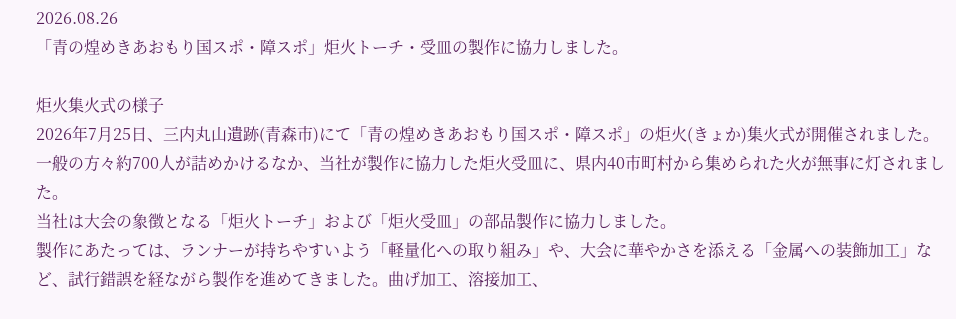2026.08.26
「青の煌めきあおもり国スポ・障スポ」炬火トーチ・受皿の製作に協力しました。

炬火集火式の様子
2026年7月25日、三内丸山遺跡(青森市)にて「青の煌めきあおもり国スポ・障スポ」の炬火(きょか)集火式が開催されました。
一般の方々約700人が詰めかけるなか、当社が製作に協力した炬火受皿に、県内40市町村から集められた火が無事に灯されました。
当社は大会の象徴となる「炬火トーチ」および「炬火受皿」の部品製作に協力しました。
製作にあたっては、ランナーが持ちやすいよう「軽量化への取り組み」や、大会に華やかさを添える「金属への装飾加工」など、試行錯誤を経ながら製作を進めてきました。曲げ加工、溶接加工、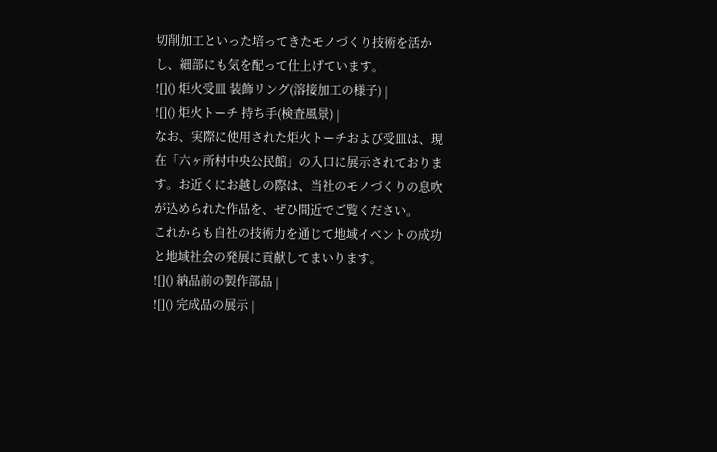切削加工といった培ってきたモノづくり技術を活かし、細部にも気を配って仕上げています。
![]() 炬火受皿 装飾リング(溶接加工の様子) |
![]() 炬火トーチ 持ち手(検査風景) |
なお、実際に使用された炬火トーチおよび受皿は、現在「六ヶ所村中央公民館」の入口に展示されております。お近くにお越しの際は、当社のモノづくりの息吹が込められた作品を、ぜひ間近でご覧ください。
これからも自社の技術力を通じて地域イベントの成功と地域社会の発展に貢献してまいります。
![]() 納品前の製作部品 |
![]() 完成品の展示 |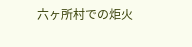六ヶ所村での炬火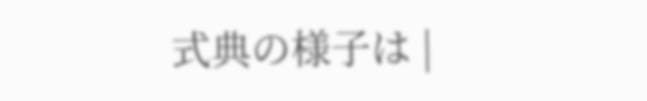式典の様子は |